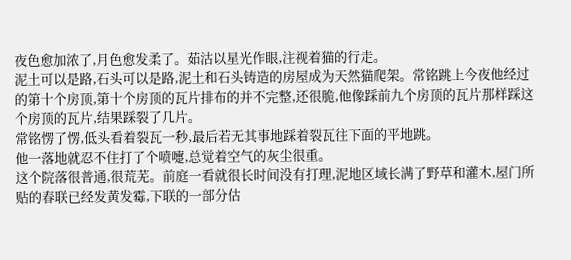夜色愈加浓了,月色愈发柔了。茹沽以星光作眼,注视着猫的行走。
泥土可以是路,石头可以是路,泥土和石头铸造的房屋成为天然猫爬架。常铭跳上今夜他经过的第十个房顶,第十个房顶的瓦片排布的并不完整,还很脆,他像踩前九个房顶的瓦片那样踩这个房顶的瓦片,结果踩裂了几片。
常铭愣了愣,低头看着裂瓦一秒,最后若无其事地踩着裂瓦往下面的平地跳。
他一落地就忍不住打了个喷嚏,总觉着空气的灰尘很重。
这个院落很普通,很荒芜。前庭一看就很长时间没有打理,泥地区域长满了野草和灌木,屋门所贴的春联已经发黄发霉,下联的一部分估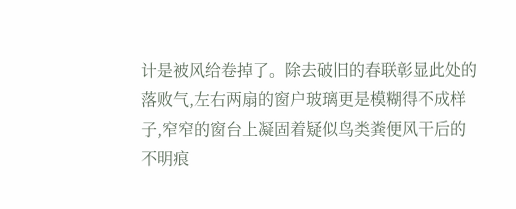计是被风给卷掉了。除去破旧的春联彰显此处的落败气,左右两扇的窗户玻璃更是模糊得不成样子,窄窄的窗台上凝固着疑似鸟类粪便风干后的不明痕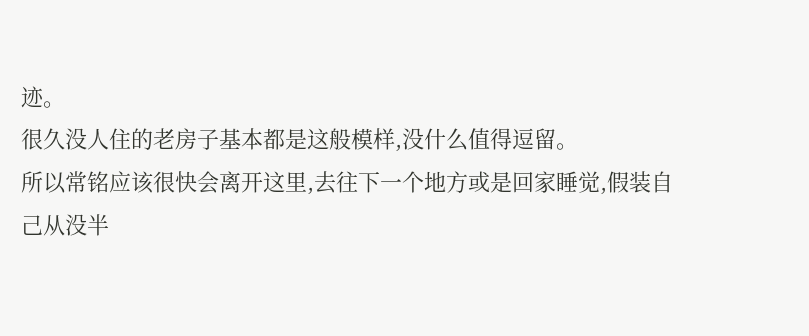迹。
很久没人住的老房子基本都是这般模样,没什么值得逗留。
所以常铭应该很快会离开这里,去往下一个地方或是回家睡觉,假装自己从没半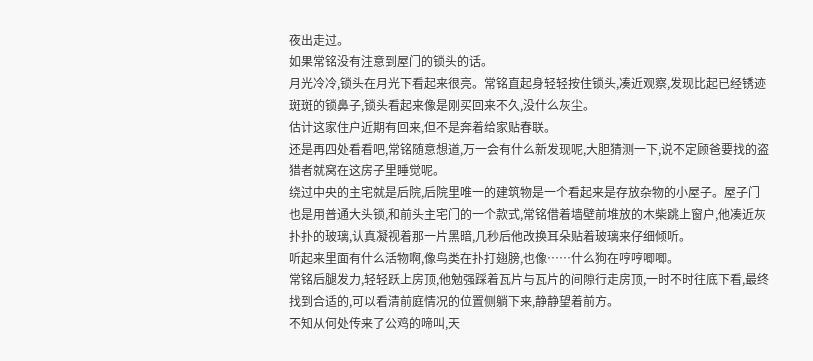夜出走过。
如果常铭没有注意到屋门的锁头的话。
月光冷冷,锁头在月光下看起来很亮。常铭直起身轻轻按住锁头,凑近观察,发现比起已经锈迹斑斑的锁鼻子,锁头看起来像是刚买回来不久,没什么灰尘。
估计这家住户近期有回来,但不是奔着给家贴春联。
还是再四处看看吧,常铭随意想道,万一会有什么新发现呢,大胆猜测一下,说不定顾爸要找的盗猎者就窝在这房子里睡觉呢。
绕过中央的主宅就是后院,后院里唯一的建筑物是一个看起来是存放杂物的小屋子。屋子门也是用普通大头锁,和前头主宅门的一个款式,常铭借着墙壁前堆放的木柴跳上窗户,他凑近灰扑扑的玻璃,认真凝视着那一片黑暗,几秒后他改换耳朵贴着玻璃来仔细倾听。
听起来里面有什么活物啊,像鸟类在扑打翅膀,也像……什么狗在哼哼唧唧。
常铭后腿发力,轻轻跃上房顶,他勉强踩着瓦片与瓦片的间隙行走房顶,一时不时往底下看,最终找到合适的,可以看清前庭情况的位置侧躺下来,静静望着前方。
不知从何处传来了公鸡的啼叫,天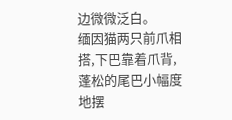边微微泛白。
缅因猫两只前爪相搭,下巴靠着爪背,蓬松的尾巴小幅度地摆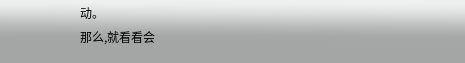动。
那么,就看看会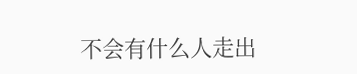不会有什么人走出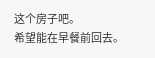这个房子吧。
希望能在早餐前回去。